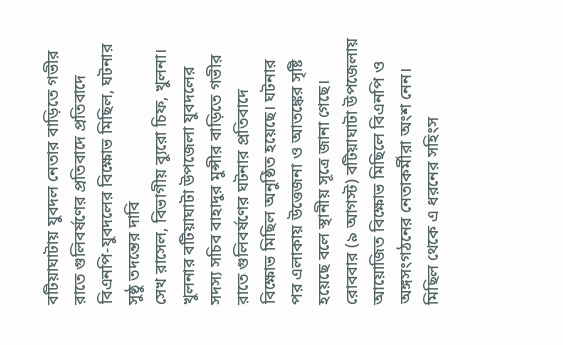বটিয়াঘাটায় যুবদল নেতার বাড়িতে গভীর রাতে গুলিবর্ষণের প্রতিবাদে প্রতিবাদে বিএনপি-যুবদলের বিক্ষোভ মিছিল, ঘটনার সুষ্ঠু তদন্তের দাবি
সেখ রাসেল, বিভাগীয় ব্যুরো চিফ, খুলনা।
খুলনার বটিয়াঘাটা উপজেলা যুবদলের সদস্য সচিব বাহাদুর মুন্সীর বাড়িতে গভীর রাতে গুলিবর্ষণের ঘটনার প্রতিবাদে বিক্ষোভ মিছিল অনুষ্ঠিত হয়েছে। ঘটনার পর এলাকায় উত্তেজনা ও আতঙ্কের সৃষ্টি হয়েছে বলে স্থানীয় সূত্রে জানা গেছে।
রোববার (৯ আগস্ট) বটিয়াঘাটা উপজেলায় আয়োজিত বিক্ষোভ মিছিলে বিএনপি ও অঙ্গসংগঠনের নেতাকর্মীরা অংশ নেন। মিছিল থেকে এ ধরনের সহিংস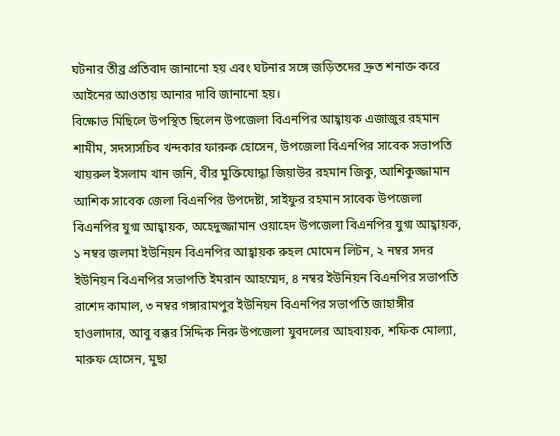ঘটনার তীব্র প্রতিবাদ জানানো হয় এবং ঘটনার সঙ্গে জড়িতদের দ্রুত শনাক্ত করে আইনের আওতায় আনার দাবি জানানো হয়।
বিক্ষোভ মিছিলে উপস্থিত ছিলেন উপজেলা বিএনপির আহ্বায়ক এজাজুর রহমান শামীম, সদস্যসচিব খন্দকার ফারুক হোসেন, উপজেলা বিএনপির সাবেক সভাপতি খায়রুল ইসলাম খান জনি, বীর মুক্তিযোদ্ধা জিয়াউর রহমান জিকু, আশিকুজ্জামান আশিক সাবেক জেলা বিএনপির উপদেষ্টা, সাইফুর রহমান সাবেক উপজেলা বিএনপির যুগ্ম আহ্বায়ক, অহেদুজ্জামান ওয়াহেদ উপজেলা বিএনপির যুগ্ম আহ্বায়ক, ১ নম্বর জলমা ইউনিয়ন বিএনপির আহ্বায়ক রুহল মোমেন লিটন, ২ নম্বর সদর ইউনিয়ন বিএনপির সভাপতি ইমরান আহম্মেদ, ৪ নম্বর ইউনিয়ন বিএনপির সভাপতি রাশেদ কামাল, ৩ নম্বর গঙ্গারামপুর ইউনিয়ন বিএনপির সভাপতি জাহাঙ্গীর হাওলাদার, আবু বক্কর সিদ্দিক নিরু উপজেলা যুবদলের আহবায়ক, শফিক মোল্যা, মারুফ হোসেন, মুছা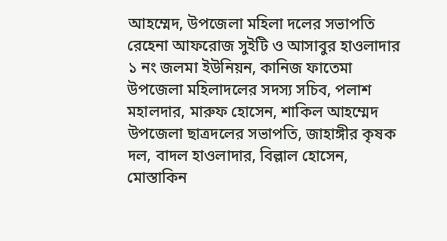আহম্মেদ, উপজেলা মহিলা দলের সভাপতি রেহেনা আফরোজ সুইটি ও আসাবুর হাওলাদার ১ নং জলমা ইউনিয়ন, কানিজ ফাতেমা উপজেলা মহিলাদলের সদস্য সচিব, পলাশ মহালদার, মারুফ হোসেন, শাকিল আহম্মেদ উপজেলা ছাত্রদলের সভাপতি, জাহাঙ্গীর কৃষক দল, বাদল হাওলাদার, বিল্লাল হোসেন, মোস্তাকিন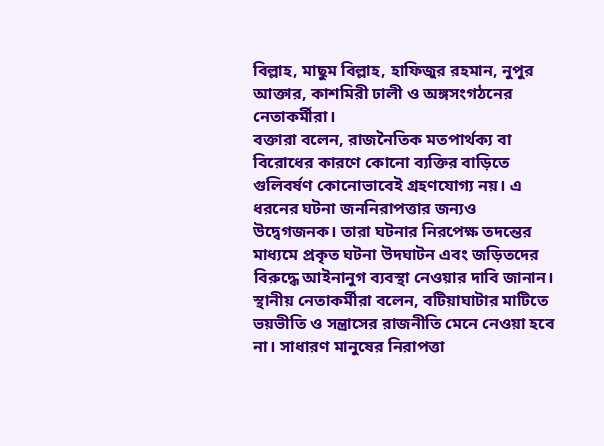বিল্লাহ, মাছুম বিল্লাহ, হাফিজুর রহমান, নুপুর আক্তার, কাশমিরী ঢালী ও অঙ্গসংগঠনের নেতাকর্মীরা।
বক্তারা বলেন, রাজনৈতিক মতপার্থক্য বা বিরোধের কারণে কোনো ব্যক্তির বাড়িতে গুলিবর্ষণ কোনোভাবেই গ্রহণযোগ্য নয়। এ ধরনের ঘটনা জননিরাপত্তার জন্যও উদ্বেগজনক। তারা ঘটনার নিরপেক্ষ তদন্তের মাধ্যমে প্রকৃত ঘটনা উদঘাটন এবং জড়িতদের বিরুদ্ধে আইনানুগ ব্যবস্থা নেওয়ার দাবি জানান।
স্থানীয় নেতাকর্মীরা বলেন, বটিয়াঘাটার মাটিতে ভয়ভীতি ও সন্ত্রাসের রাজনীতি মেনে নেওয়া হবে না। সাধারণ মানুষের নিরাপত্তা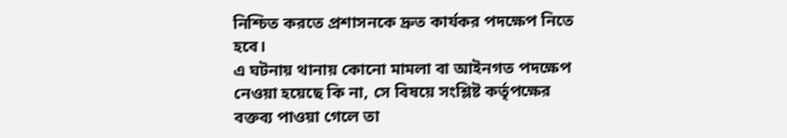নিশ্চিত করতে প্রশাসনকে দ্রুত কার্যকর পদক্ষেপ নিতে হবে।
এ ঘটনায় থানায় কোনো মামলা বা আইনগত পদক্ষেপ নেওয়া হয়েছে কি না, সে বিষয়ে সংশ্লিষ্ট কর্তৃপক্ষের বক্তব্য পাওয়া গেলে তা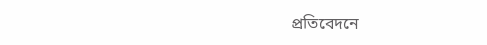প্রতিবেদনে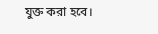যুক্ত করা হবে।